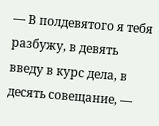— В полдевятого я тебя разбужу, в девять введу в курс дела, в десять совещание, —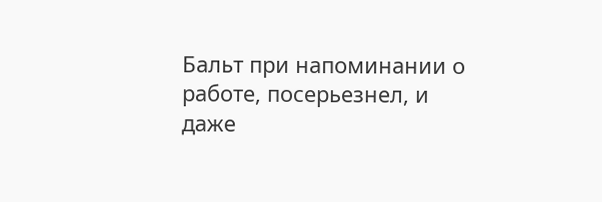Бальт при напоминании о работе, посерьезнел, и даже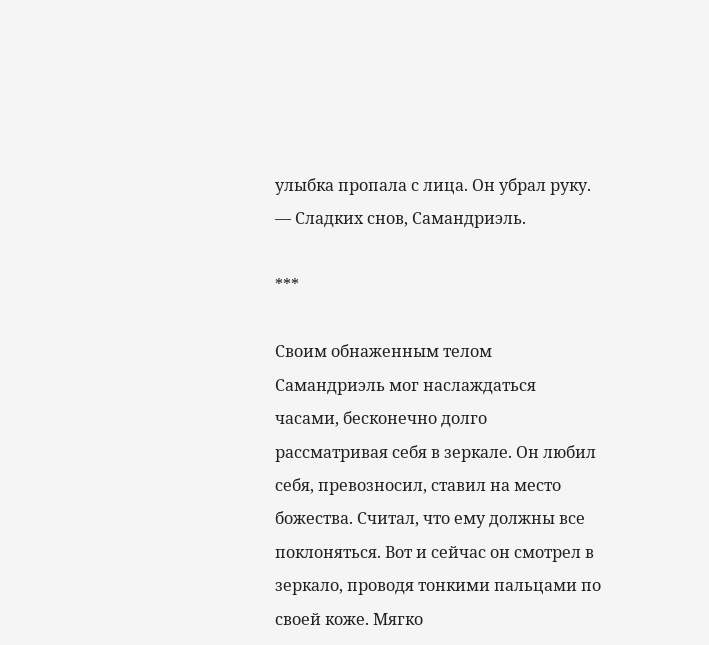улыбка пропала с лица. Он убрал руку. — Сладких снов, Самандриэль.

***

Своим обнаженным телом Самандриэль мог наслаждаться часами, бесконечно долго рассматривая себя в зеркале. Он любил себя, превозносил, ставил на место божества. Считал, что ему должны все поклоняться. Вот и сейчас он смотрел в зеркало, проводя тонкими пальцами по своей коже. Мягко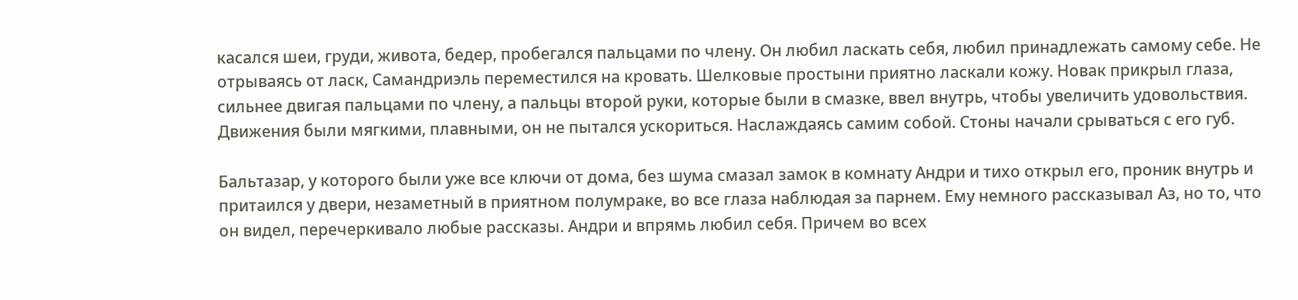касался шеи, груди, живота, бедер, пробегался пальцами по члену. Он любил ласкать себя, любил принадлежать самому себе. Не отрываясь от ласк, Самандриэль переместился на кровать. Шелковые простыни приятно ласкали кожу. Новак прикрыл глаза, сильнее двигая пальцами по члену, а пальцы второй руки, которые были в смазке, ввел внутрь, чтобы увеличить удовольствия. Движения были мягкими, плавными, он не пытался ускориться. Наслаждаясь самим собой. Стоны начали срываться с его губ.

Бальтазар, у которого были уже все ключи от дома, без шума смазал замок в комнату Андри и тихо открыл его, проник внутрь и притаился у двери, незаметный в приятном полумраке, во все глаза наблюдая за парнем. Ему немного рассказывал Аз, но то, что он видел, перечеркивало любые рассказы. Андри и впрямь любил себя. Причем во всех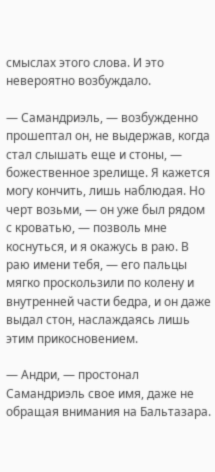смыслах этого слова. И это невероятно возбуждало.

— Самандриэль, — возбужденно прошептал он, не выдержав, когда стал слышать еще и стоны, — божественное зрелище. Я кажется могу кончить, лишь наблюдая. Но черт возьми, — он уже был рядом с кроватью, — позволь мне коснуться, и я окажусь в раю. В раю имени тебя, — его пальцы мягко проскользили по колену и внутренней части бедра, и он даже выдал стон, наслаждаясь лишь этим прикосновением.

— Андри, — простонал Самандриэль свое имя, даже не обращая внимания на Бальтазара.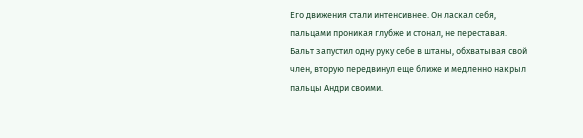Его движения стали интенсивнее. Он ласкал себя, пальцами проникая глубже и стонал, не переставая. Бальт запустил одну руку себе в штаны, обхватывая свой член, вторую передвинул еще ближе и медленно накрыл пальцы Андри своими.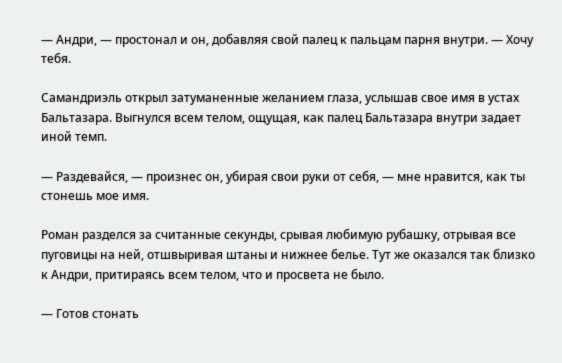— Андри, — простонал и он, добавляя свой палец к пальцам парня внутри. — Хочу тебя.

Самандриэль открыл затуманенные желанием глаза, услышав свое имя в устах Бальтазара. Выгнулся всем телом, ощущая, как палец Бальтазара внутри задает иной темп.

— Раздевайся, — произнес он, убирая свои руки от себя, — мне нравится, как ты стонешь мое имя.

Роман разделся за считанные секунды, срывая любимую рубашку, отрывая все пуговицы на ней, отшвыривая штаны и нижнее белье. Тут же оказался так близко к Андри, притираясь всем телом, что и просвета не было.

— Готов стонать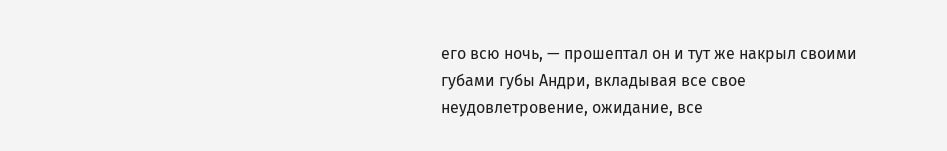его всю ночь, — прошептал он и тут же накрыл своими губами губы Андри, вкладывая все свое неудовлетровение, ожидание, все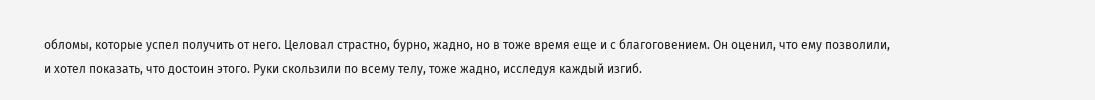обломы, которые успел получить от него. Целовал страстно, бурно, жадно, но в тоже время еще и с благоговением. Он оценил, что ему позволили, и хотел показать, что достоин этого. Руки скользили по всему телу, тоже жадно, исследуя каждый изгиб.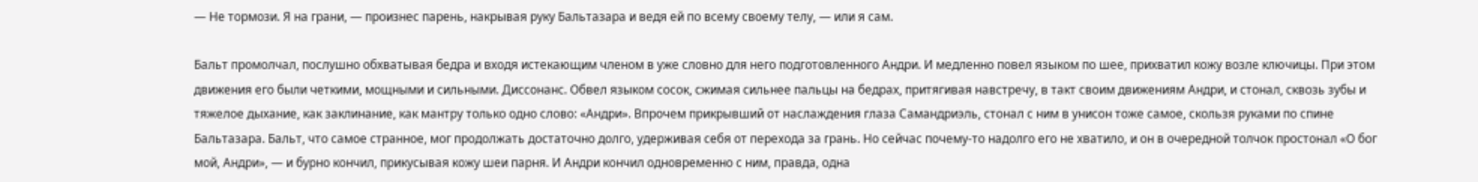— Не тормози. Я на грани, — произнес парень, накрывая руку Бальтазара и ведя ей по всему своему телу, — или я сам.

Бальт промолчал, послушно обхватывая бедра и входя истекающим членом в уже словно для него подготовленного Андри. И медленно повел языком по шее, прихватил кожу возле ключицы. При этом движения его были четкими, мощными и сильными. Диссонанс. Обвел языком сосок, сжимая сильнее пальцы на бедрах, притягивая навстречу, в такт своим движениям Андри, и стонал, сквозь зубы и тяжелое дыхание, как заклинание, как мантру только одно слово: «Андри». Впрочем прикрывший от наслаждения глаза Самандриэль, стонал с ним в унисон тоже самое, скользя руками по спине Бальтазара. Бальт, что самое странное, мог продолжать достаточно долго, удерживая себя от перехода за грань. Но сейчас почему-то надолго его не хватило, и он в очередной толчок простонал «О бог мой, Андри», — и бурно кончил, прикусывая кожу шеи парня. И Андри кончил одновременно с ним, правда, одна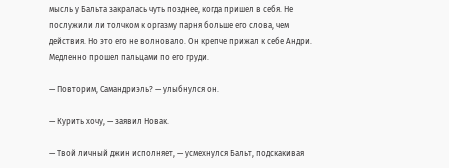мысль у Бальта закралась чуть позднее, когда пришел в себя. Не послужили ли толчком к оргазму парня больше его слова, чем действия. Но это его не волновало. Он крепче прижал к себе Андри. Медленно прошел пальцами по его груди.

— Повторим, Самандриэль? — улыбнулся он.

— Курить хочу, — заявил Новак.

— Твой личный джин исполняет, — усмехнулся Бальт, подскакивая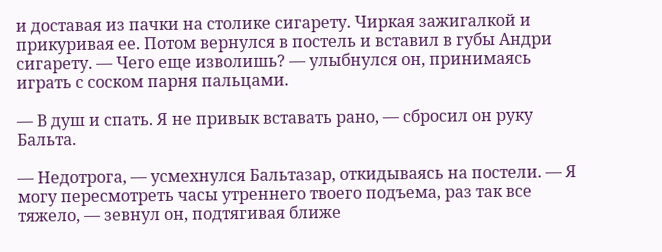и доставая из пачки на столике сигарету. Чиркая зажигалкой и прикуривая ее. Потом вернулся в постель и вставил в губы Андри сигарету. — Чего еще изволишь? — улыбнулся он, принимаясь играть с соском парня пальцами.

— В душ и спать. Я не привык вставать рано, — сбросил он руку Бальта.

— Недотрога, — усмехнулся Бальтазар, откидываясь на постели. — Я могу пересмотреть часы утреннего твоего подъема, раз так все тяжело, — зевнул он, подтягивая ближе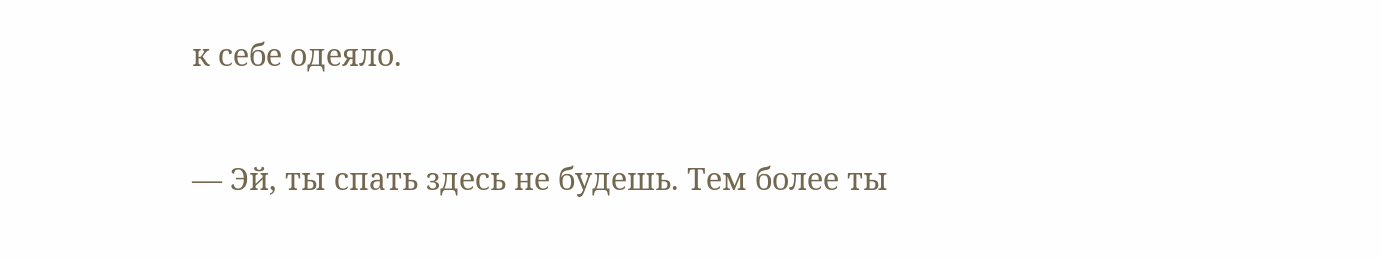к себе одеяло.

— Эй, ты спать здесь не будешь. Тем более ты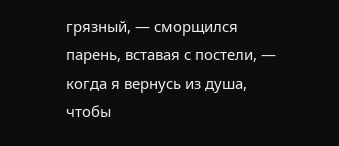грязный, — сморщился парень, вставая с постели, — когда я вернусь из душа, чтобы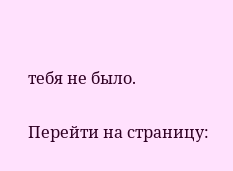тебя не было.

Перейти на страницу: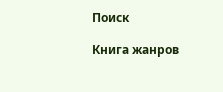Поиск

Книга жанров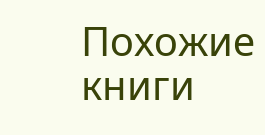Похожие книги